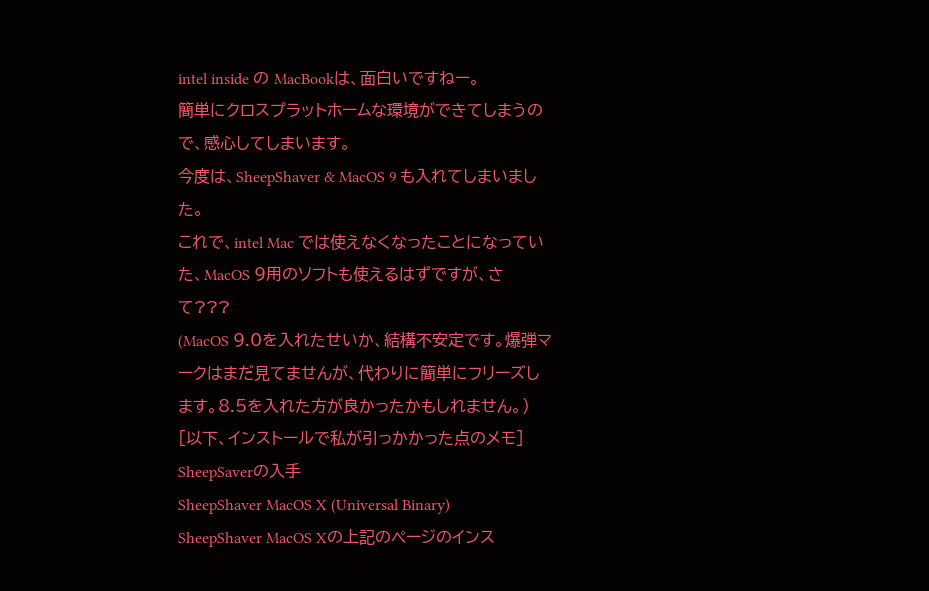intel inside の MacBookは、面白いですねー。
簡単にクロスプラットホームな環境ができてしまうので、感心してしまいます。
今度は、SheepShaver & MacOS 9 も入れてしまいました。
これで、intel Mac では使えなくなったことになっていた、MacOS 9用のソフトも使えるはずですが、さて???
(MacOS 9.0を入れたせいか、結構不安定です。爆弾マークはまだ見てませんが、代わりに簡単にフリーズします。8.5を入れた方が良かったかもしれません。)
[以下、インストールで私が引っかかった点のメモ]
SheepSaverの入手
SheepShaver MacOS X (Universal Binary)
SheepShaver MacOS Xの上記のページのインス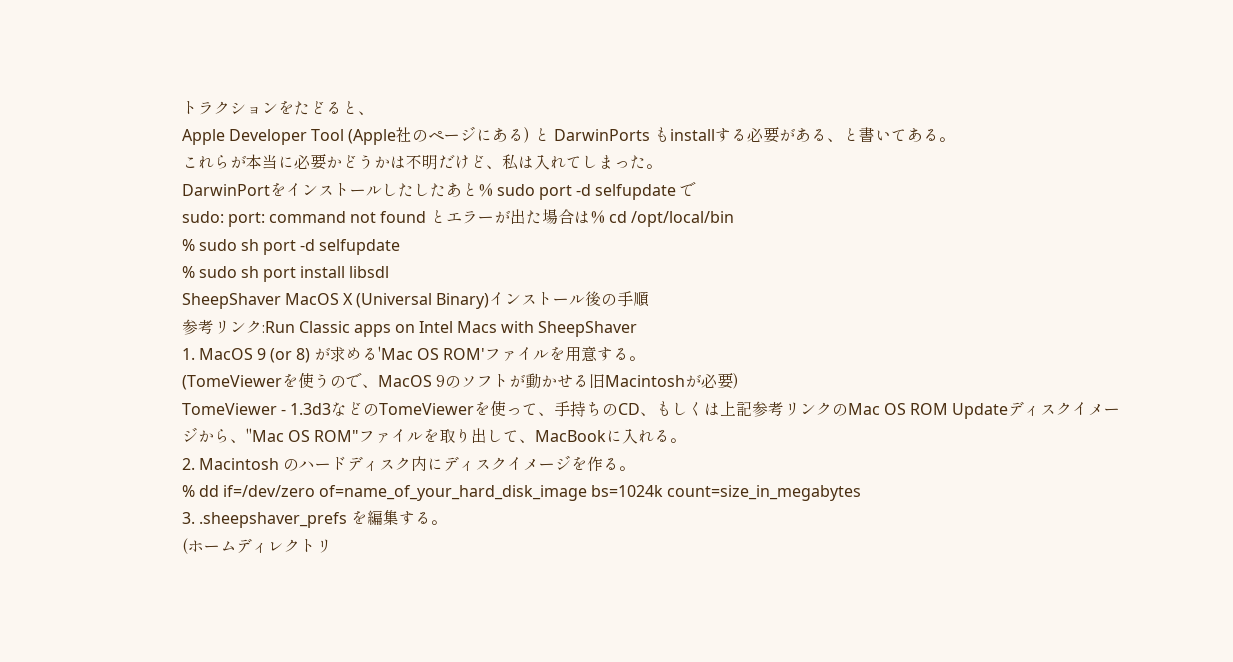トラクションをたどると、
Apple Developer Tool (Apple社のページにある) と DarwinPorts もinstallする必要がある、と書いてある。
これらが本当に必要かどうかは不明だけど、私は入れてしまった。
DarwinPortをインストールしたしたあと% sudo port -d selfupdate で
sudo: port: command not found とエラーが出た場合は% cd /opt/local/bin
% sudo sh port -d selfupdate
% sudo sh port install libsdl
SheepShaver MacOS X (Universal Binary)インストール後の手順
参考リンク:Run Classic apps on Intel Macs with SheepShaver
1. MacOS 9 (or 8) が求める'Mac OS ROM'ファイルを用意する。
(TomeViewerを使うので、MacOS 9のソフトが動かせる旧Macintoshが必要)
TomeViewer - 1.3d3などのTomeViewerを使って、手持ちのCD、もしくは上記参考リンクのMac OS ROM Updateディスクイメージから、"Mac OS ROM"ファイルを取り出して、MacBookに入れる。
2. Macintosh のハードディスク内にディスクイメージを作る。
% dd if=/dev/zero of=name_of_your_hard_disk_image bs=1024k count=size_in_megabytes
3. .sheepshaver_prefs を編集する。
(ホームディレクトリ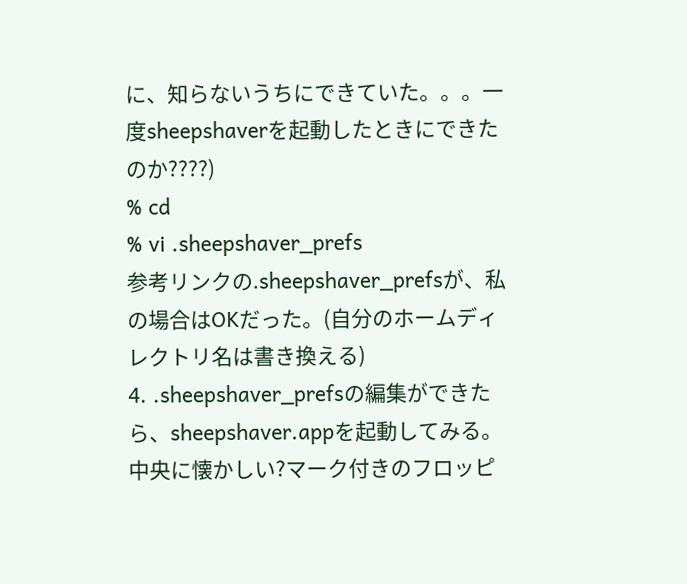に、知らないうちにできていた。。。一度sheepshaverを起動したときにできたのか????)
% cd
% vi .sheepshaver_prefs
参考リンクの.sheepshaver_prefsが、私の場合はOKだった。(自分のホームディレクトリ名は書き換える)
4. .sheepshaver_prefsの編集ができたら、sheepshaver.appを起動してみる。中央に懐かしい?マーク付きのフロッピ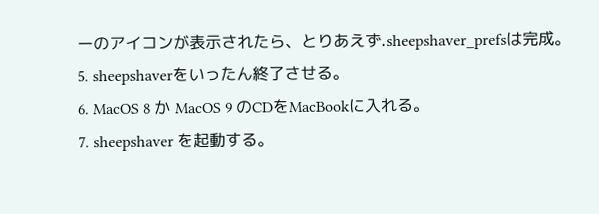ーのアイコンが表示されたら、とりあえず.sheepshaver_prefsは完成。
5. sheepshaverをいったん終了させる。
6. MacOS 8 か MacOS 9 のCDをMacBookに入れる。
7. sheepshaver を起動する。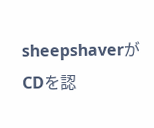sheepshaverがCDを認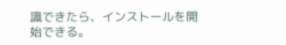識できたら、インストールを開始できる。